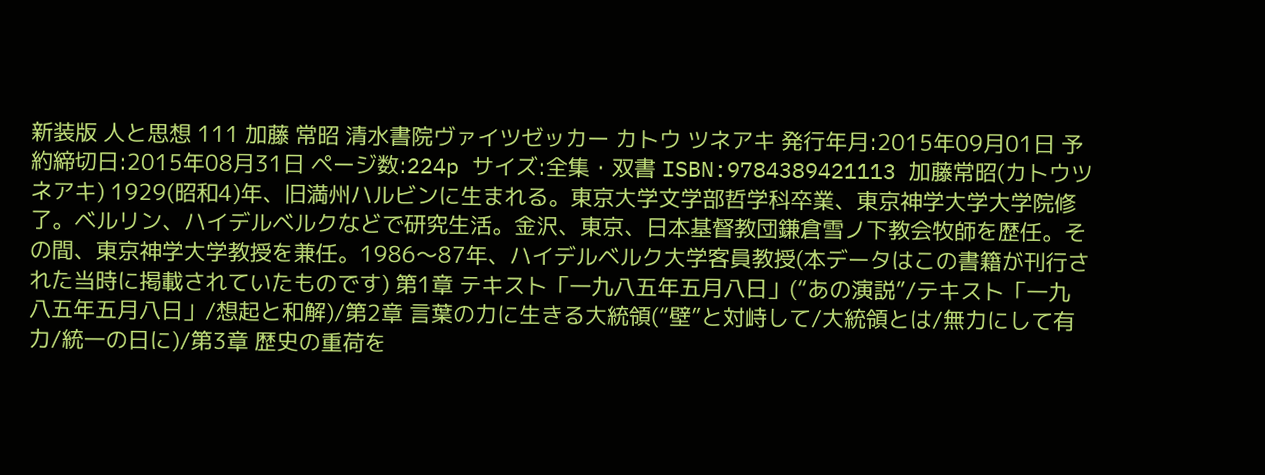新装版 人と思想 111 加藤 常昭 清水書院ヴァイツゼッカー カトウ ツネアキ 発行年月:2015年09月01日 予約締切日:2015年08月31日 ページ数:224p サイズ:全集・双書 ISBN:9784389421113 加藤常昭(カトウツネアキ) 1929(昭和4)年、旧満州ハルビンに生まれる。東京大学文学部哲学科卒業、東京神学大学大学院修了。ベルリン、ハイデルベルクなどで研究生活。金沢、東京、日本基督教団鎌倉雪ノ下教会牧師を歴任。その間、東京神学大学教授を兼任。1986〜87年、ハイデルベルク大学客員教授(本データはこの書籍が刊行された当時に掲載されていたものです) 第1章 テキスト「一九八五年五月八日」(“あの演説”/テキスト「一九八五年五月八日」/想起と和解)/第2章 言葉の力に生きる大統領(“壁”と対峙して/大統領とは/無力にして有力/統一の日に)/第3章 歴史の重荷を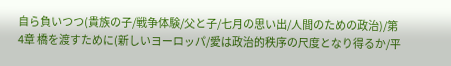自ら負いつつ(貴族の子/戦争体験/父と子/七月の思い出/人間のための政治)/第4章 橋を渡すために(新しいヨーロッパ/愛は政治的秩序の尺度となり得るか/平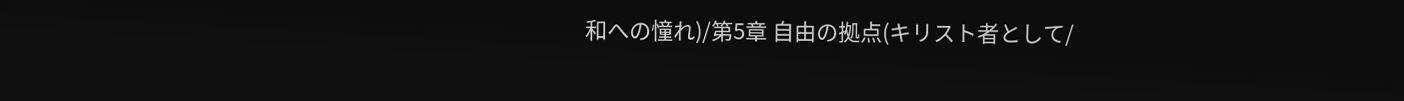和への憧れ)/第5章 自由の拠点(キリスト者として/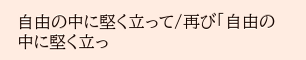自由の中に堅く立って/再び「自由の中に堅く立っ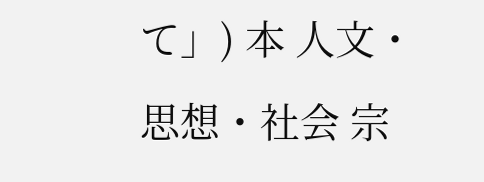て」) 本 人文・思想・社会 宗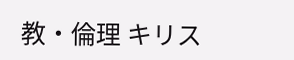教・倫理 キリス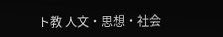ト教 人文・思想・社会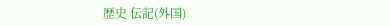歴史 伝記(外国)